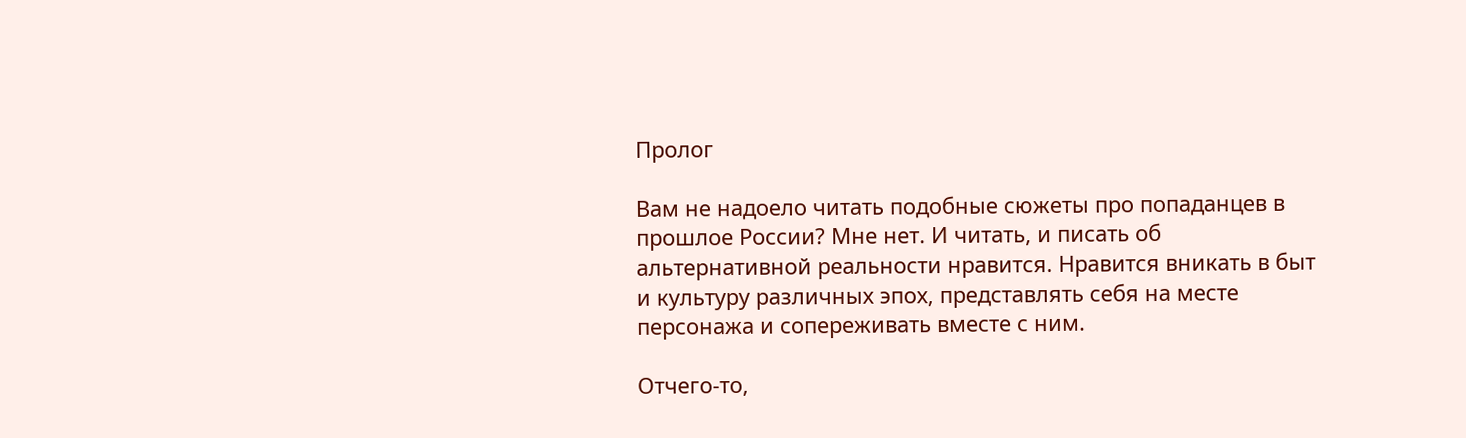Пролог

Вам не надоело читать подобные сюжеты про попаданцев в прошлое России? Мне нет. И читать, и писать об альтернативной реальности нравится. Нравится вникать в быт и культуру различных эпох, представлять себя на месте персонажа и сопереживать вместе с ним.

Отчего-то,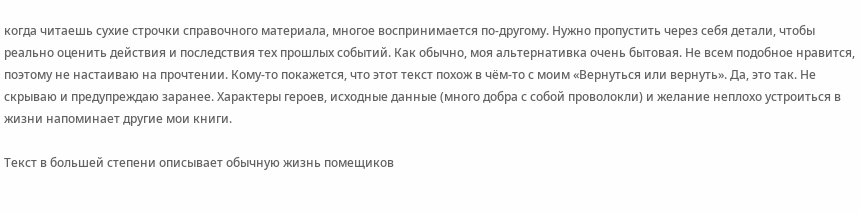когда читаешь сухие строчки справочного материала, многое воспринимается по-другому. Нужно пропустить через себя детали, чтобы реально оценить действия и последствия тех прошлых событий. Как обычно, моя альтернативка очень бытовая. Не всем подобное нравится, поэтому не настаиваю на прочтении. Кому-то покажется, что этот текст похож в чём-то с моим «Вернуться или вернуть». Да, это так. Не скрываю и предупреждаю заранее. Характеры героев, исходные данные (много добра с собой проволокли) и желание неплохо устроиться в жизни напоминает другие мои книги.

Текст в большей степени описывает обычную жизнь помещиков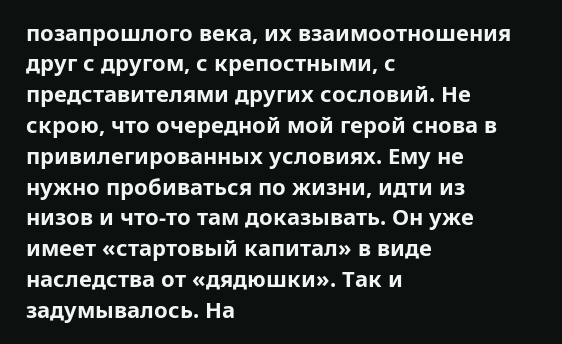позапрошлого века, их взаимоотношения друг с другом, с крепостными, с представителями других сословий. Не скрою, что очередной мой герой снова в привилегированных условиях. Ему не нужно пробиваться по жизни, идти из низов и что-то там доказывать. Он уже имеет «стартовый капитал» в виде наследства от «дядюшки». Так и задумывалось. На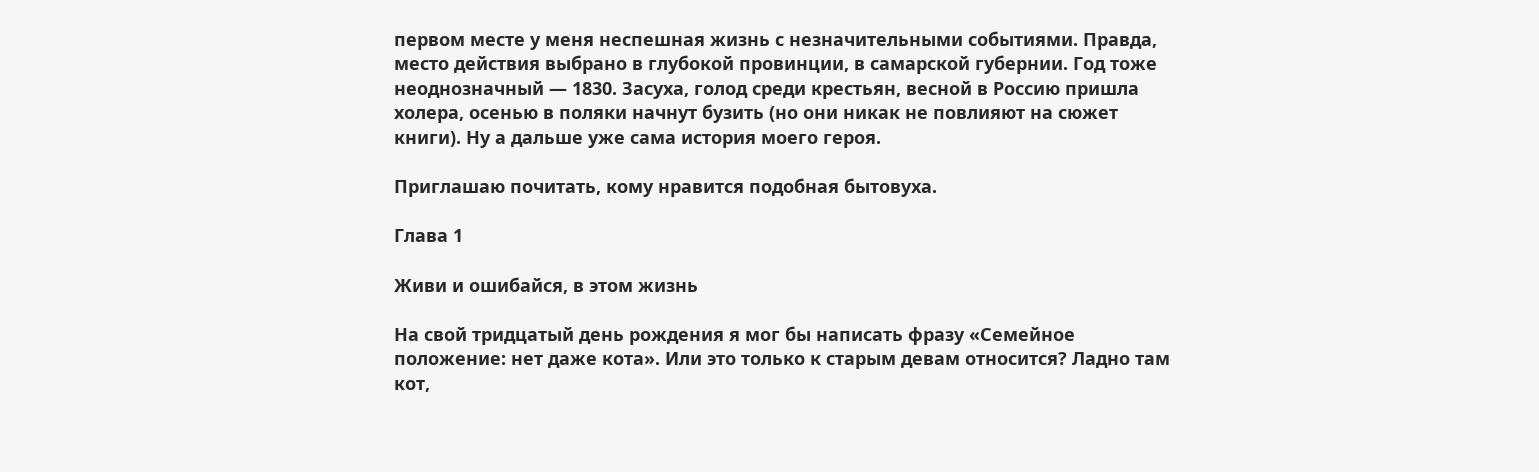первом месте у меня неспешная жизнь с незначительными событиями. Правда, место действия выбрано в глубокой провинции, в самарской губернии. Год тоже неоднозначный — 1830. Засуха, голод среди крестьян, весной в Россию пришла холера, осенью в поляки начнут бузить (но они никак не повлияют на сюжет книги). Ну а дальше уже сама история моего героя.

Приглашаю почитать, кому нравится подобная бытовуха.

Глава 1

Живи и ошибайся, в этом жизнь

На свой тридцатый день рождения я мог бы написать фразу «Семейное положение: нет даже кота». Или это только к старым девам относится? Ладно там кот,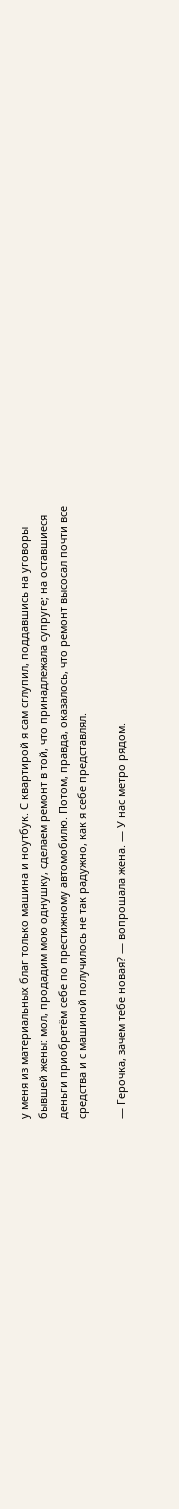у меня из материальных благ только машина и ноутбук. С квартирой я сам сглупил, поддавшись на уговоры бывшей жены: мол, продадим мою однушку, сделаем ремонт в той, что принадлежала супруге; на оставшиеся деньги приобретём себе по престижному автомобилю. Потом, правда, оказалось, что ремонт высосал почти все средства и с машиной получилось не так радужно, как я себе представлял.

— Герочка, зачем тебе новая? — вопрошала жена. — У нас метро рядом.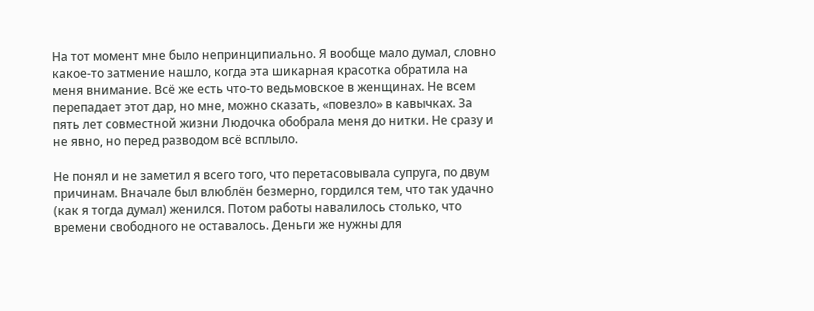На тот момент мне было непринципиально. Я вообще мало думал, словно какое-то затмение нашло, когда эта шикарная красотка обратила на меня внимание. Всё же есть что-то ведьмовское в женщинах. Не всем перепадает этот дар, но мне, можно сказать, «повезло» в кавычках. За пять лет совместной жизни Людочка обобрала меня до нитки. Не сразу и не явно, но перед разводом всё всплыло.

Не понял и не заметил я всего того, что перетасовывала супруга, по двум причинам. Вначале был влюблён безмерно, гордился тем, что так удачно (как я тогда думал) женился. Потом работы навалилось столько, что времени свободного не оставалось. Деньги же нужны для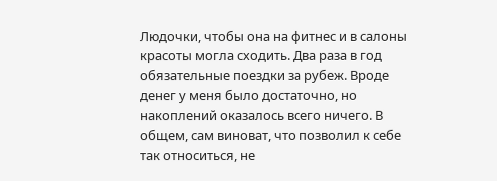Людочки, чтобы она на фитнес и в салоны красоты могла сходить. Два раза в год обязательные поездки за рубеж. Вроде денег у меня было достаточно, но накоплений оказалось всего ничего. В общем, сам виноват, что позволил к себе так относиться, не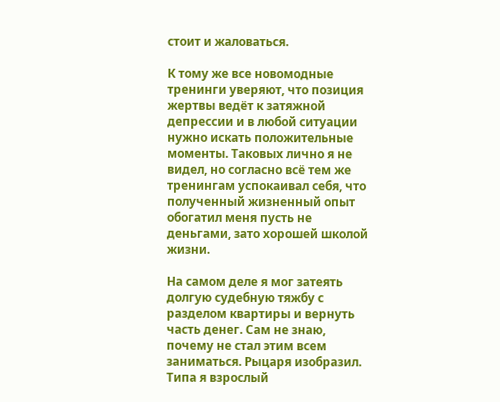стоит и жаловаться.

К тому же все новомодные тренинги уверяют, что позиция жертвы ведёт к затяжной депрессии и в любой ситуации нужно искать положительные моменты. Таковых лично я не видел, но согласно всё тем же тренингам успокаивал себя, что полученный жизненный опыт обогатил меня пусть не деньгами, зато хорошей школой жизни.

На самом деле я мог затеять долгую судебную тяжбу с разделом квартиры и вернуть часть денег. Сам не знаю, почему не стал этим всем заниматься. Рыцаря изобразил. Типа я взрослый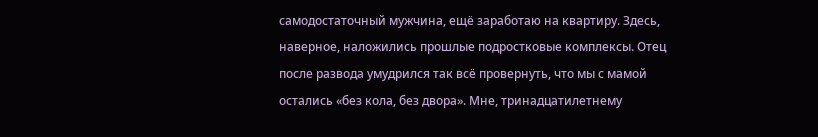самодостаточный мужчина, ещё заработаю на квартиру. Здесь, наверное, наложились прошлые подростковые комплексы. Отец после развода умудрился так всё провернуть, что мы с мамой остались «без кола, без двора». Мне, тринадцатилетнему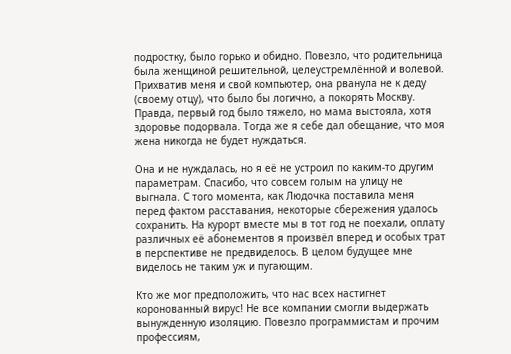подростку, было горько и обидно. Повезло, что родительница была женщиной решительной, целеустремлённой и волевой. Прихватив меня и свой компьютер, она рванула не к деду (своему отцу), что было бы логично, а покорять Москву. Правда, первый год было тяжело, но мама выстояла, хотя здоровье подорвала. Тогда же я себе дал обещание, что моя жена никогда не будет нуждаться.

Она и не нуждалась, но я её не устроил по каким-то другим параметрам. Спасибо, что совсем голым на улицу не выгнала. С того момента, как Людочка поставила меня перед фактом расставания, некоторые сбережения удалось сохранить. На курорт вместе мы в тот год не поехали, оплату различных её абонементов я произвёл вперед и особых трат в перспективе не предвиделось. В целом будущее мне виделось не таким уж и пугающим.

Кто же мог предположить, что нас всех настигнет коронованный вирус! Не все компании смогли выдержать вынужденную изоляцию. Повезло программистам и прочим профессиям,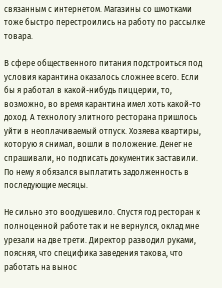связанным с интернетом. Магазины со шмотками тоже быстро перестроились на работу по рассылке товара.

В сфере общественного питания подстроиться под условия карантина оказалось сложнее всего. Если бы я работал в какой-нибудь пиццерии, то, возможно, во время карантина имел хоть какой-то доход. А технологу элитного ресторана пришлось уйти в неоплачиваемый отпуск. Хозяева квартиры, которую я снимал, вошли в положение. Денег не спрашивали, но подписать документик заставили. По нему я обязался выплатить задолженность в последующие месяцы.

Не сильно это воодушевило. Спустя год ресторан к полноценной работе так и не вернулся, оклад мне урезали на две трети. Директор разводил руками, поясняя, что специфика заведения такова, что работать на вынос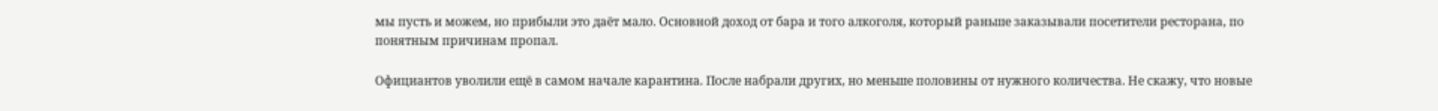мы пусть и можем, но прибыли это даёт мало. Основной доход от бара и того алкоголя, который раньше заказывали посетители ресторана, по понятным причинам пропал.

Официантов уволили ещё в самом начале карантина. После набрали других, но меньше половины от нужного количества. Не скажу, что новые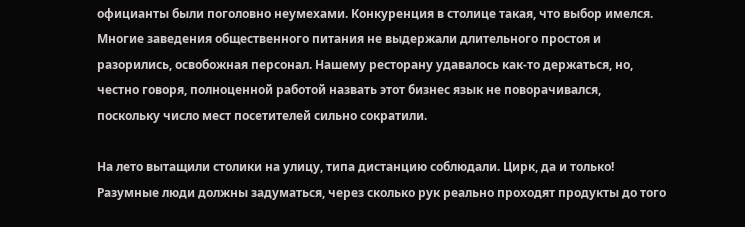официанты были поголовно неумехами. Конкуренция в столице такая, что выбор имелся. Многие заведения общественного питания не выдержали длительного простоя и разорились, освобожная персонал. Нашему ресторану удавалось как-то держаться, но, честно говоря, полноценной работой назвать этот бизнес язык не поворачивался, поскольку число мест посетителей сильно сократили.

На лето вытащили столики на улицу, типа дистанцию соблюдали. Цирк, да и только! Разумные люди должны задуматься, через сколько рук реально проходят продукты до того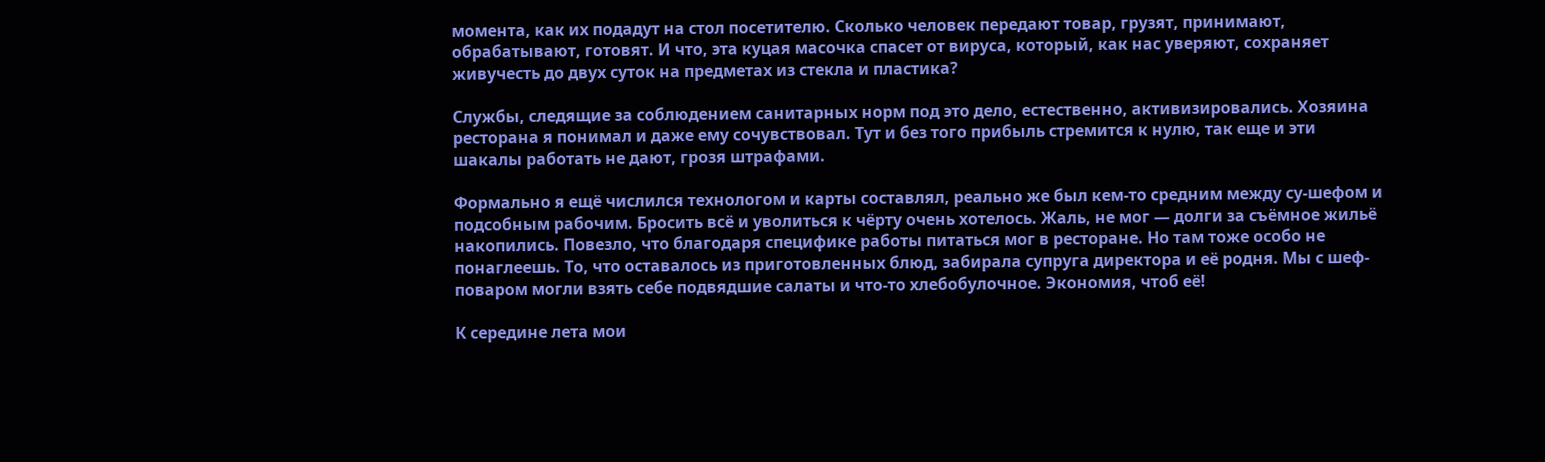момента, как их подадут на стол посетителю. Сколько человек передают товар, грузят, принимают, обрабатывают, готовят. И что, эта куцая масочка спасет от вируса, который, как нас уверяют, сохраняет живучесть до двух суток на предметах из стекла и пластика?

Службы, следящие за соблюдением санитарных норм под это дело, естественно, активизировались. Хозяина ресторана я понимал и даже ему сочувствовал. Тут и без того прибыль стремится к нулю, так еще и эти шакалы работать не дают, грозя штрафами.

Формально я ещё числился технологом и карты составлял, реально же был кем-то средним между су-шефом и подсобным рабочим. Бросить всё и уволиться к чёрту очень хотелось. Жаль, не мог — долги за съёмное жильё накопились. Повезло, что благодаря специфике работы питаться мог в ресторане. Но там тоже особо не понаглеешь. То, что оставалось из приготовленных блюд, забирала супруга директора и её родня. Мы с шеф-поваром могли взять себе подвядшие салаты и что-то хлебобулочное. Экономия, чтоб её!

К середине лета мои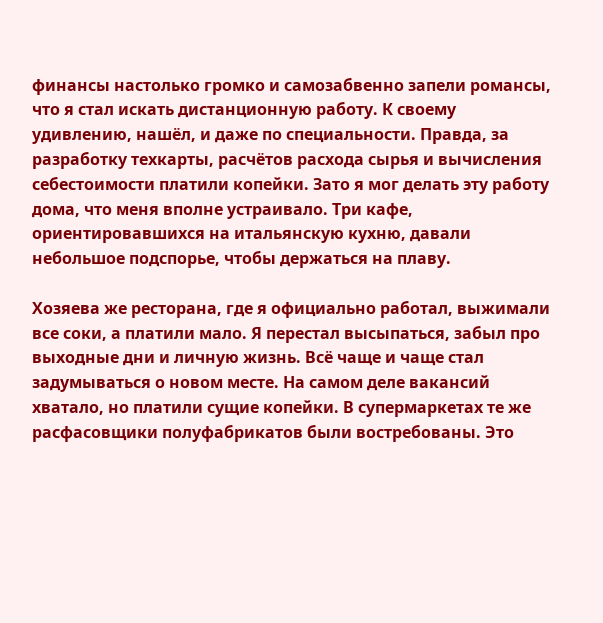финансы настолько громко и самозабвенно запели романсы, что я стал искать дистанционную работу. К своему удивлению, нашёл, и даже по специальности. Правда, за разработку техкарты, расчётов расхода сырья и вычисления себестоимости платили копейки. Зато я мог делать эту работу дома, что меня вполне устраивало. Три кафе, ориентировавшихся на итальянскую кухню, давали небольшое подспорье, чтобы держаться на плаву.

Хозяева же ресторана, где я официально работал, выжимали все соки, а платили мало. Я перестал высыпаться, забыл про выходные дни и личную жизнь. Всё чаще и чаще стал задумываться о новом месте. На самом деле вакансий хватало, но платили сущие копейки. В супермаркетах те же расфасовщики полуфабрикатов были востребованы. Это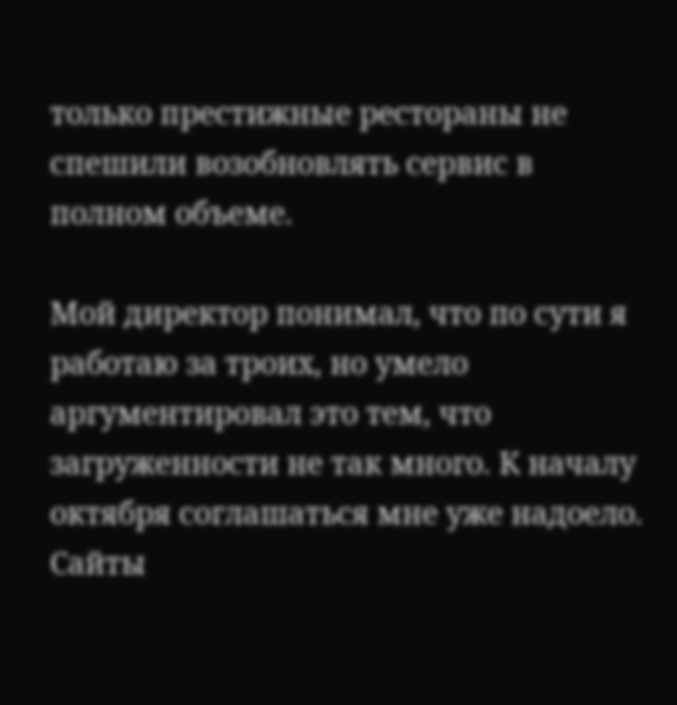только престижные рестораны не спешили возобновлять сервис в полном объеме.

Мой директор понимал, что по сути я работаю за троих, но умело аргументировал это тем, что загруженности не так много. К началу октября соглашаться мне уже надоело. Сайты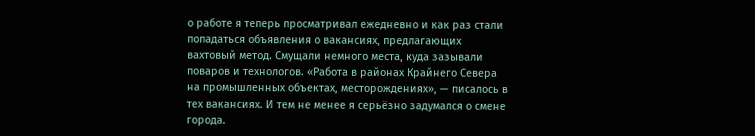о работе я теперь просматривал ежедневно и как раз стали попадаться объявления о вакансиях, предлагающих вахтовый метод. Смущали немного места, куда зазывали поваров и технологов. «Работа в районах Крайнего Севера на промышленных объектах, месторождениях», — писалось в тех вакансиях. И тем не менее я серьёзно задумался о смене города.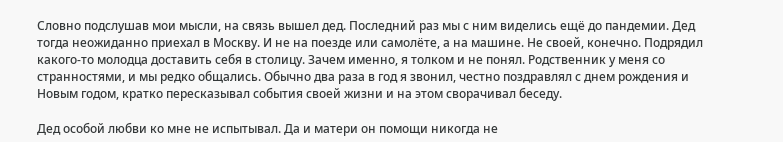Словно подслушав мои мысли, на связь вышел дед. Последний раз мы с ним виделись ещё до пандемии. Дед тогда неожиданно приехал в Москву. И не на поезде или самолёте, а на машине. Не своей, конечно. Подрядил какого-то молодца доставить себя в столицу. Зачем именно, я толком и не понял. Родственник у меня со странностями, и мы редко общались. Обычно два раза в год я звонил, честно поздравлял с днем рождения и Новым годом, кратко пересказывал события своей жизни и на этом сворачивал беседу.

Дед особой любви ко мне не испытывал. Да и матери он помощи никогда не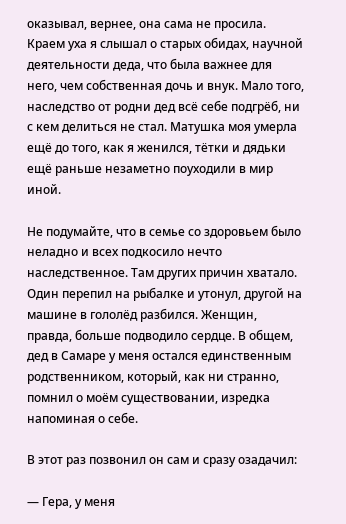оказывал, вернее, она сама не просила. Краем уха я слышал о старых обидах, научной деятельности деда, что была важнее для него, чем собственная дочь и внук. Мало того, наследство от родни дед всё себе подгрёб, ни с кем делиться не стал. Матушка моя умерла ещё до того, как я женился, тётки и дядьки ещё раньше незаметно поуходили в мир иной.

Не подумайте, что в семье со здоровьем было неладно и всех подкосило нечто наследственное. Там других причин хватало. Один перепил на рыбалке и утонул, другой на машине в гололёд разбился. Женщин, правда, больше подводило сердце. В общем, дед в Самаре у меня остался единственным родственником, который, как ни странно, помнил о моём существовании, изредка напоминая о себе.

В этот раз позвонил он сам и сразу озадачил:

— Гера, у меня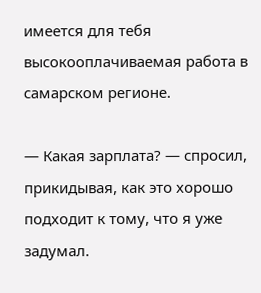имеется для тебя высокооплачиваемая работа в самарском регионе.

— Какая зарплата? — спросил, прикидывая, как это хорошо подходит к тому, что я уже задумал.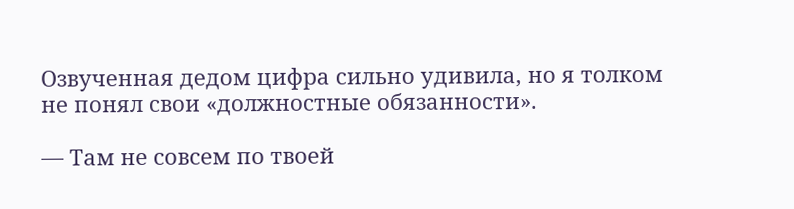Озвученная дедом цифра сильно удивила, но я толком не понял свои «должностные обязанности».

— Там не совсем по твоей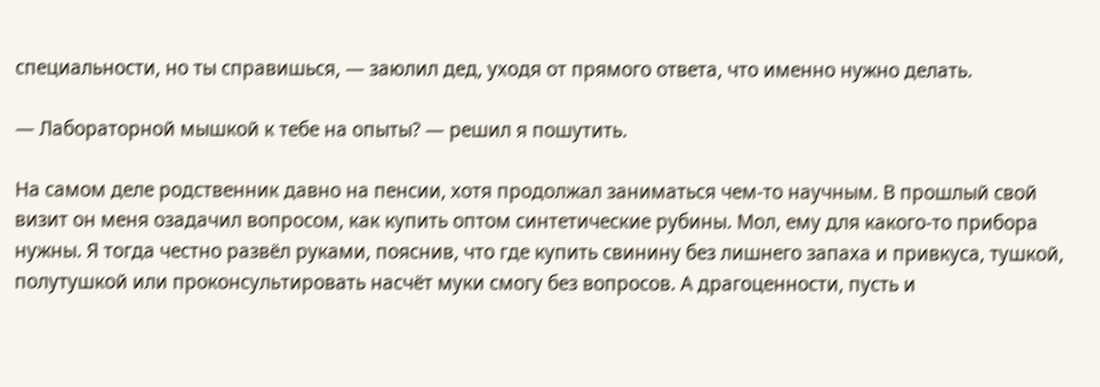специальности, но ты справишься, — заюлил дед, уходя от прямого ответа, что именно нужно делать.

— Лабораторной мышкой к тебе на опыты? — решил я пошутить.

На самом деле родственник давно на пенсии, хотя продолжал заниматься чем-то научным. В прошлый свой визит он меня озадачил вопросом, как купить оптом синтетические рубины. Мол, ему для какого-то прибора нужны. Я тогда честно развёл руками, пояснив, что где купить свинину без лишнего запаха и привкуса, тушкой, полутушкой или проконсультировать насчёт муки смогу без вопросов. А драгоценности, пусть и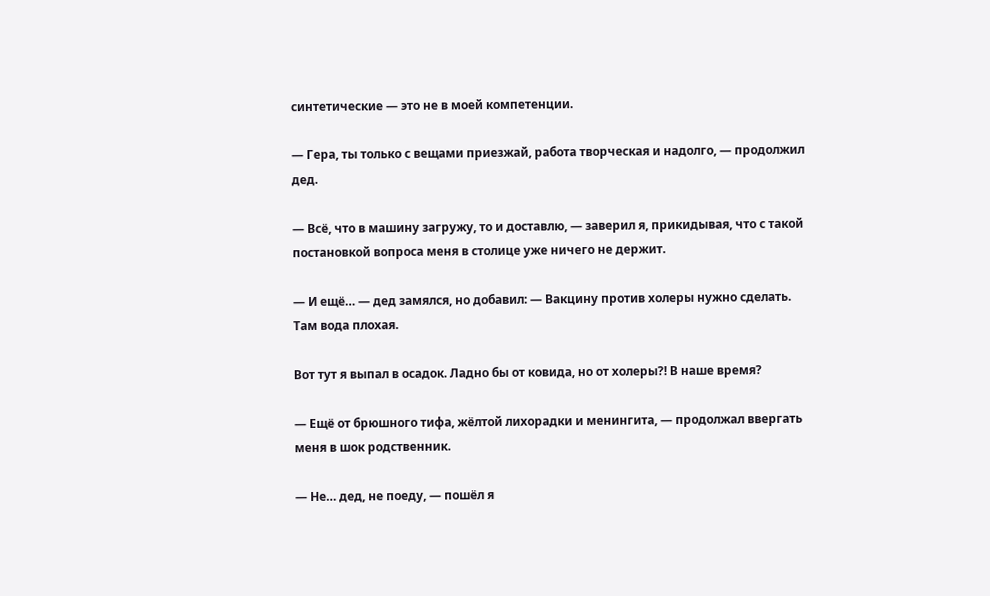синтетические — это не в моей компетенции.

— Гера, ты только с вещами приезжай, работа творческая и надолго, — продолжил дед.

— Всё, что в машину загружу, то и доставлю, — заверил я, прикидывая, что с такой постановкой вопроса меня в столице уже ничего не держит.

— И ещё… — дед замялся, но добавил: — Вакцину против холеры нужно сделать. Там вода плохая.

Вот тут я выпал в осадок. Ладно бы от ковида, но от холеры?! В наше время?

— Ещё от брюшного тифа, жёлтой лихорадки и менингита, — продолжал ввергать меня в шок родственник.

— Не… дед, не поеду, — пошёл я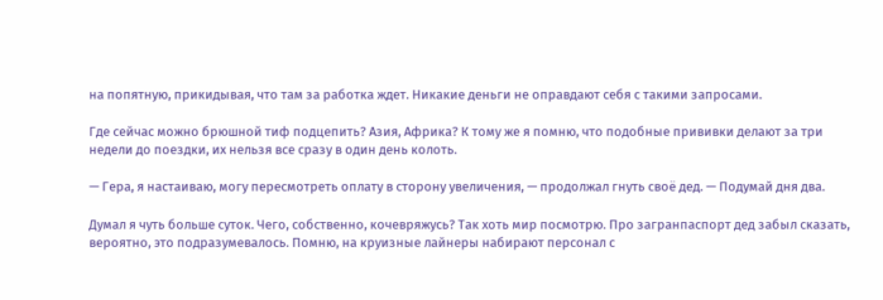на попятную, прикидывая, что там за работка ждет. Никакие деньги не оправдают себя с такими запросами.

Где сейчас можно брюшной тиф подцепить? Азия, Африка? К тому же я помню, что подобные прививки делают за три недели до поездки, их нельзя все сразу в один день колоть.

— Гера, я настаиваю, могу пересмотреть оплату в сторону увеличения, — продолжал гнуть своё дед. — Подумай дня два.

Думал я чуть больше суток. Чего, собственно, кочевряжусь? Так хоть мир посмотрю. Про загранпаспорт дед забыл сказать, вероятно, это подразумевалось. Помню, на круизные лайнеры набирают персонал с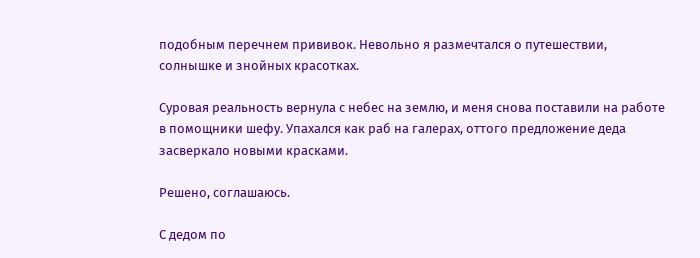подобным перечнем прививок. Невольно я размечтался о путешествии, солнышке и знойных красотках.

Суровая реальность вернула с небес на землю, и меня снова поставили на работе в помощники шефу. Упахался как раб на галерах, оттого предложение деда засверкало новыми красками.

Решено, соглашаюсь.

С дедом по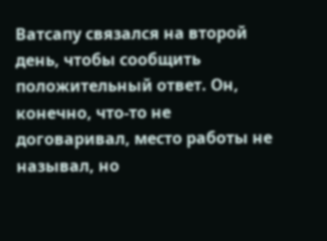Ватсапу связался на второй день, чтобы сообщить положительный ответ. Он, конечно, что-то не договаривал, место работы не называл, но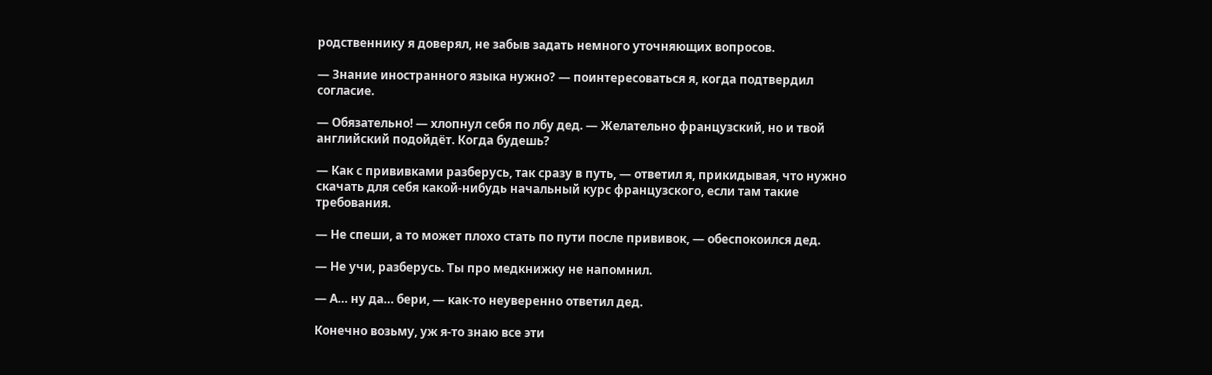родственнику я доверял, не забыв задать немного уточняющих вопросов.

— Знание иностранного языка нужно? — поинтересоваться я, когда подтвердил согласие.

— Обязательно! — хлопнул себя по лбу дед. — Желательно французский, но и твой английский подойдёт. Когда будешь?

— Как с прививками разберусь, так сразу в путь, — ответил я, прикидывая, что нужно скачать для себя какой-нибудь начальный курс французского, если там такие требования.

— Не спеши, а то может плохо стать по пути после прививок, — обеспокоился дед.

— Не учи, разберусь. Ты про медкнижку не напомнил.

— А… ну да… бери, — как-то неуверенно ответил дед.

Конечно возьму, уж я-то знаю все эти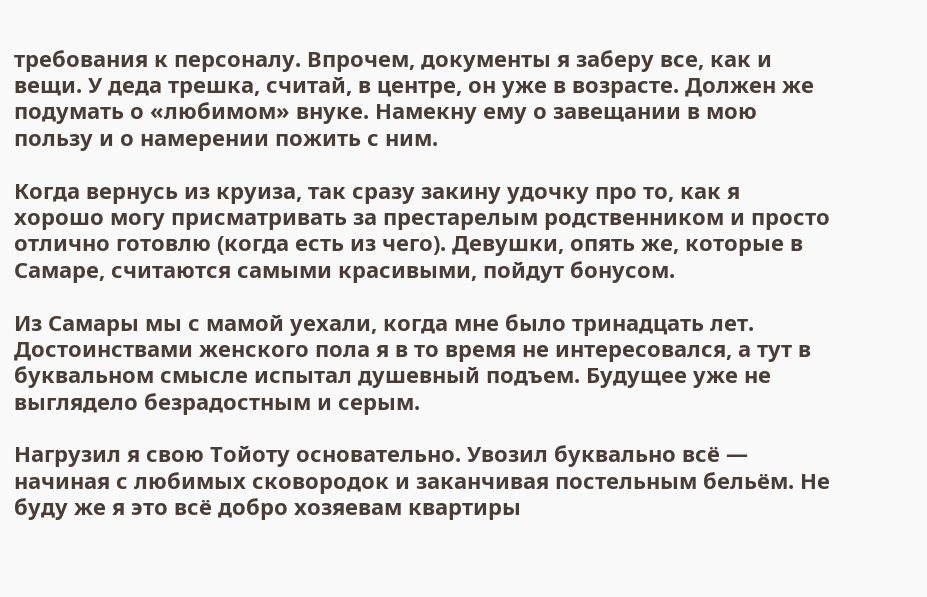требования к персоналу. Впрочем, документы я заберу все, как и вещи. У деда трешка, считай, в центре, он уже в возрасте. Должен же подумать о «любимом» внуке. Намекну ему о завещании в мою пользу и о намерении пожить с ним.

Когда вернусь из круиза, так сразу закину удочку про то, как я хорошо могу присматривать за престарелым родственником и просто отлично готовлю (когда есть из чего). Девушки, опять же, которые в Самаре, считаются самыми красивыми, пойдут бонусом.

Из Самары мы с мамой уехали, когда мне было тринадцать лет. Достоинствами женского пола я в то время не интересовался, а тут в буквальном смысле испытал душевный подъем. Будущее уже не выглядело безрадостным и серым.

Нагрузил я свою Тойоту основательно. Увозил буквально всё — начиная с любимых сковородок и заканчивая постельным бельём. Не буду же я это всё добро хозяевам квартиры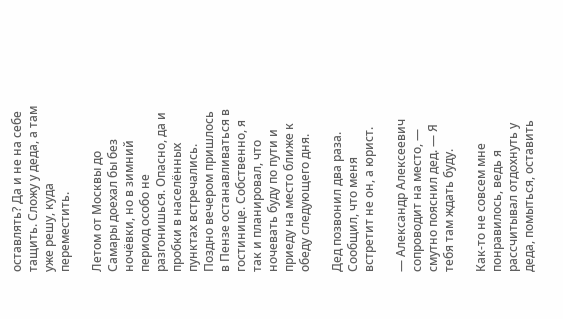оставлять? Да и не на себе тащить. Сложу у деда, а там уже решу, куда переместить.

Летом от Москвы до Самары доехал бы без ночёвки, но в зимний период особо не разгонишься. Опасно, да и пробки в населённых пунктах встречались. Поздно вечером пришлось в Пензе останавливаться в гостинице. Собственно, я так и планировал, что ночевать буду по пути и приеду на место ближе к обеду следующего дня.

Дед позвонил два раза. Сообщил, что меня встретит не он, а юрист.

— Александр Алексеевич сопроводит на место, — смутно пояснил дед. — Я тебя там ждать буду.

Как-то не совсем мне понравилось, ведь я рассчитывал отдохнуть у деда, помыться, оставить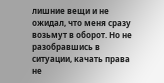лишние вещи и не ожидал, что меня сразу возьмут в оборот. Но не разобравшись в ситуации, качать права не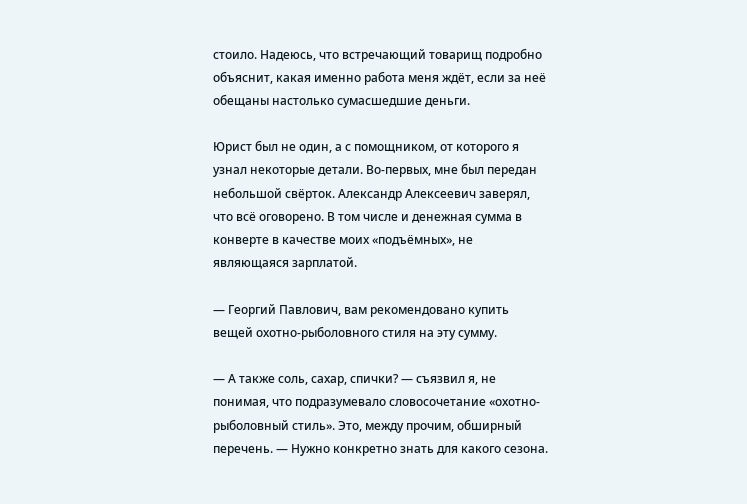стоило. Надеюсь, что встречающий товарищ подробно объяснит, какая именно работа меня ждёт, если за неё обещаны настолько сумасшедшие деньги.

Юрист был не один, а с помощником, от которого я узнал некоторые детали. Во-первых, мне был передан небольшой свёрток. Александр Алексеевич заверял, что всё оговорено. В том числе и денежная сумма в конверте в качестве моих «подъёмных», не являющаяся зарплатой.

— Георгий Павлович, вам рекомендовано купить вещей охотно-рыболовного стиля на эту сумму.

— А также соль, сахар, спички? — съязвил я, не понимая, что подразумевало словосочетание «охотно-рыболовный стиль». Это, между прочим, обширный перечень. — Нужно конкретно знать для какого сезона.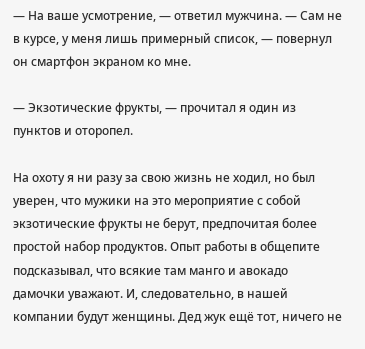— На ваше усмотрение, — ответил мужчина. — Сам не в курсе, у меня лишь примерный список, — повернул он смартфон экраном ко мне.

— Экзотические фрукты, — прочитал я один из пунктов и оторопел.

На охоту я ни разу за свою жизнь не ходил, но был уверен, что мужики на это мероприятие с собой экзотические фрукты не берут, предпочитая более простой набор продуктов. Опыт работы в общепите подсказывал, что всякие там манго и авокадо дамочки уважают. И, следовательно, в нашей компании будут женщины. Дед жук ещё тот, ничего не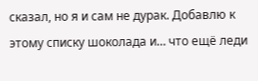сказал, но я и сам не дурак. Добавлю к этому списку шоколада и… что ещё леди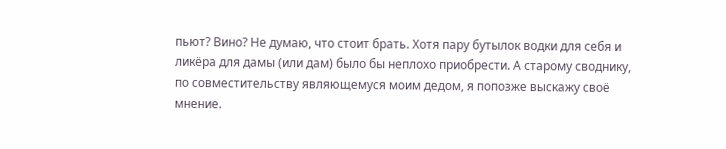пьют? Вино? Не думаю, что стоит брать. Хотя пару бутылок водки для себя и ликёра для дамы (или дам) было бы неплохо приобрести. А старому своднику, по совместительству являющемуся моим дедом, я попозже выскажу своё мнение.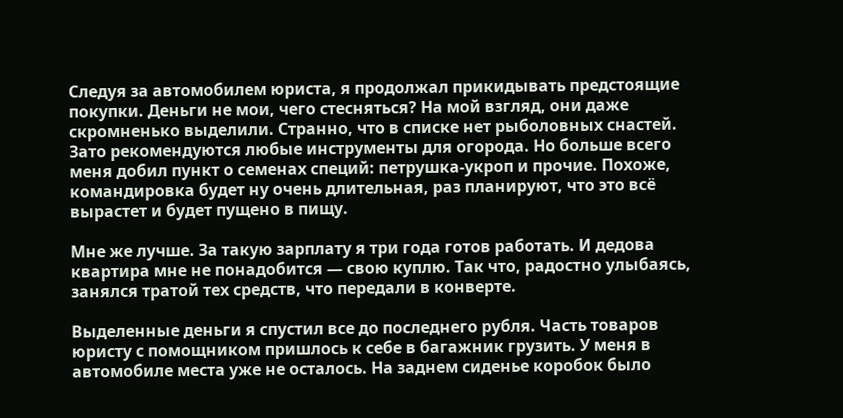Следуя за автомобилем юриста, я продолжал прикидывать предстоящие покупки. Деньги не мои, чего стесняться? На мой взгляд, они даже скромненько выделили. Странно, что в списке нет рыболовных снастей. Зато рекомендуются любые инструменты для огорода. Но больше всего меня добил пункт о семенах специй: петрушка-укроп и прочие. Похоже, командировка будет ну очень длительная, раз планируют, что это всё вырастет и будет пущено в пищу.

Мне же лучше. За такую зарплату я три года готов работать. И дедова квартира мне не понадобится — свою куплю. Так что, радостно улыбаясь, занялся тратой тех средств, что передали в конверте.

Выделенные деньги я спустил все до последнего рубля. Часть товаров юристу с помощником пришлось к себе в багажник грузить. У меня в автомобиле места уже не осталось. На заднем сиденье коробок было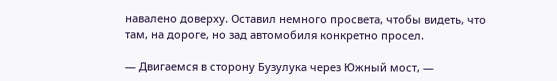навалено доверху. Оставил немного просвета, чтобы видеть, что там, на дороге, но зад автомобиля конкретно просел.

— Двигаемся в сторону Бузулука через Южный мост, —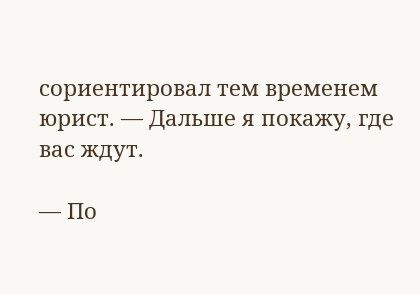сориентировал тем временем юрист. — Дальше я покажу, где вас ждут.

— По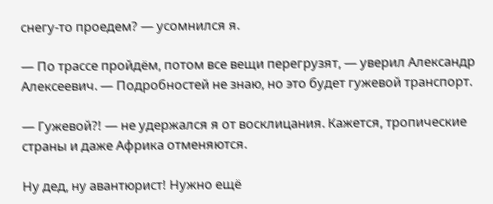снегу-то проедем? — усомнился я.

— По трассе пройдём, потом все вещи перегрузят, — уверил Александр Алексеевич. — Подробностей не знаю, но это будет гужевой транспорт.

— Гужевой?! — не удержался я от восклицания. Кажется, тропические страны и даже Африка отменяются.

Ну дед, ну авантюрист! Нужно ещё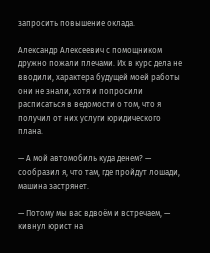запросить повышение оклада.

Александр Алексеевич с помощником дружно пожали плечами. Их в курс дела не вводили, характера будущей моей работы они не знали, хотя и попросили расписаться в ведомости о том, что я получил от них услуги юридического плана.

— А мой автомобиль куда денем? — сообразил я, что там, где пройдут лошади, машина застрянет.

— Потому мы вас вдвоём и встречаем, — кивнул юрист на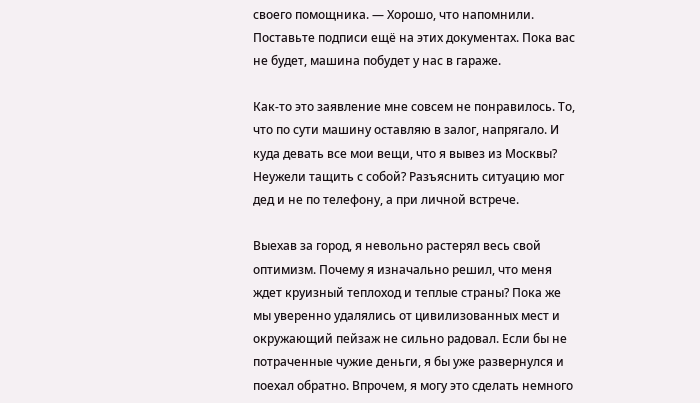своего помощника. — Хорошо, что напомнили. Поставьте подписи ещё на этих документах. Пока вас не будет, машина побудет у нас в гараже.

Как-то это заявление мне совсем не понравилось. То, что по сути машину оставляю в залог, напрягало. И куда девать все мои вещи, что я вывез из Москвы? Неужели тащить с собой? Разъяснить ситуацию мог дед и не по телефону, а при личной встрече.

Выехав за город, я невольно растерял весь свой оптимизм. Почему я изначально решил, что меня ждет круизный теплоход и теплые страны? Пока же мы уверенно удалялись от цивилизованных мест и окружающий пейзаж не сильно радовал. Если бы не потраченные чужие деньги, я бы уже развернулся и поехал обратно. Впрочем, я могу это сделать немного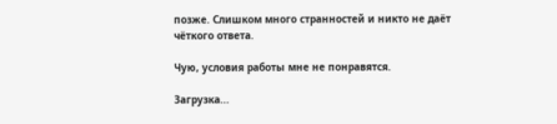позже. Слишком много странностей и никто не даёт чёткого ответа.

Чую, условия работы мне не понравятся.

Загрузка...